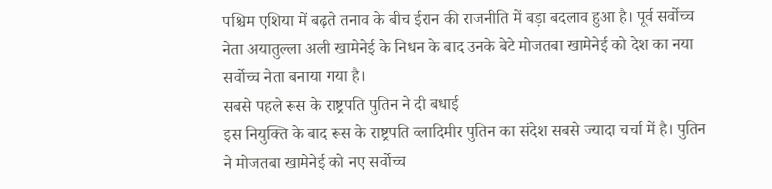पश्चिम एशिया में बढ़ते तनाव के बीच ईरान की राजनीति में बड़ा बदलाव हुआ है। पूर्व सर्वोच्च नेता अयातुल्ला अली खामेनेई के निधन के बाद उनके बेटे मोजतबा खामेनेई को देश का नया सर्वोच्च नेता बनाया गया है।
सबसे पहले रूस के राष्ट्रपति पुतिन ने दी बधाई
इस नियुक्ति के बाद रूस के राष्ट्रपति व्लादिमीर पुतिन का संदेश सबसे ज्यादा चर्चा में है। पुतिन ने मोजतबा खामेनेई को नए सर्वोच्च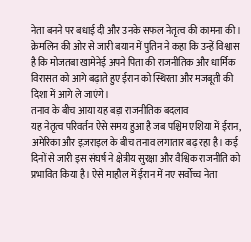नेता बनने पर बधाई दी और उनके सफल नेतृत्व की कामना की।
क्रेमलिन की ओर से जारी बयान में पुतिन ने कहा कि उन्हें विश्वास है कि मोजतबा खामेनेई अपने पिता की राजनीतिक और धार्मिक विरासत को आगे बढ़ाते हुए ईरान को स्थिरता और मजबूती की दिशा में आगे ले जाएंगे।
तनाव के बीच आया यह बड़ा राजनीतिक बदलाव
यह नेतृत्व परिवर्तन ऐसे समय हुआ है जब पश्चिम एशिया में ईरान, अमेरिका और इज़राइल के बीच तनाव लगातार बढ़ रहा है। कई दिनों से जारी इस संघर्ष ने क्षेत्रीय सुरक्षा और वैश्विक राजनीति को प्रभावित किया है। ऐसे माहौल में ईरान में नए सर्वोच्च नेता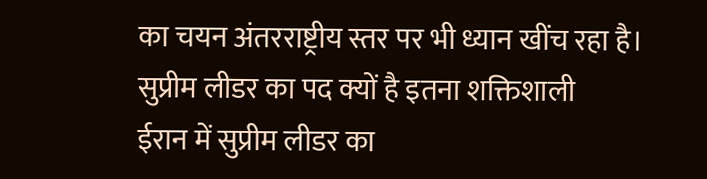का चयन अंतरराष्ट्रीय स्तर पर भी ध्यान खींच रहा है।
सुप्रीम लीडर का पद क्यों है इतना शक्तिशाली
ईरान में सुप्रीम लीडर का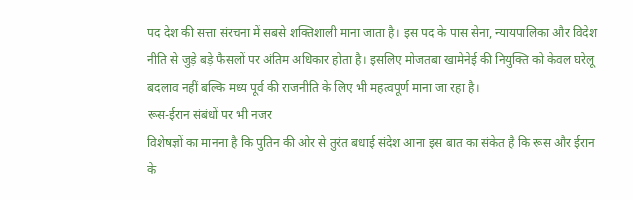पद देश की सत्ता संरचना में सबसे शक्तिशाली माना जाता है। इस पद के पास सेना, न्यायपालिका और विदेश नीति से जुड़े बड़े फैसलों पर अंतिम अधिकार होता है। इसलिए मोजतबा खामेनेई की नियुक्ति को केवल घरेलू बदलाव नहीं बल्कि मध्य पूर्व की राजनीति के लिए भी महत्वपूर्ण माना जा रहा है।
रूस-ईरान संबंधों पर भी नजर
विशेषज्ञों का मानना है कि पुतिन की ओर से तुरंत बधाई संदेश आना इस बात का संकेत है कि रूस और ईरान के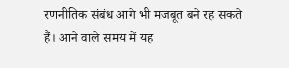रणनीतिक संबंध आगे भी मजबूत बने रह सकते हैं। आने वाले समय में यह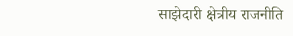साझेदारी क्षेत्रीय राजनीति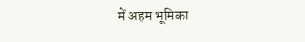में अहम भूमिका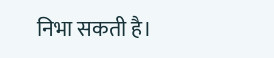निभा सकती है।